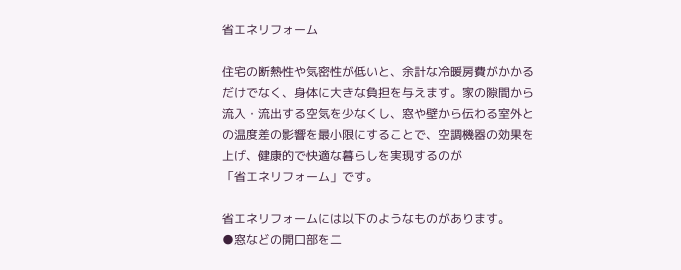省エネリフォーム

住宅の断熱性や気密性が低いと、余計な冷暖房費がかかるだけでなく、身体に大きな負担を与えます。家の隙間から流入・流出する空気を少なくし、窓や壁から伝わる室外との温度差の影響を最小限にすることで、空調機器の効果を上げ、健康的で快適な暮らしを実現するのが
「省エネリフォーム」です。

省エネリフォームには以下のようなものがあります。
●窓などの開口部を二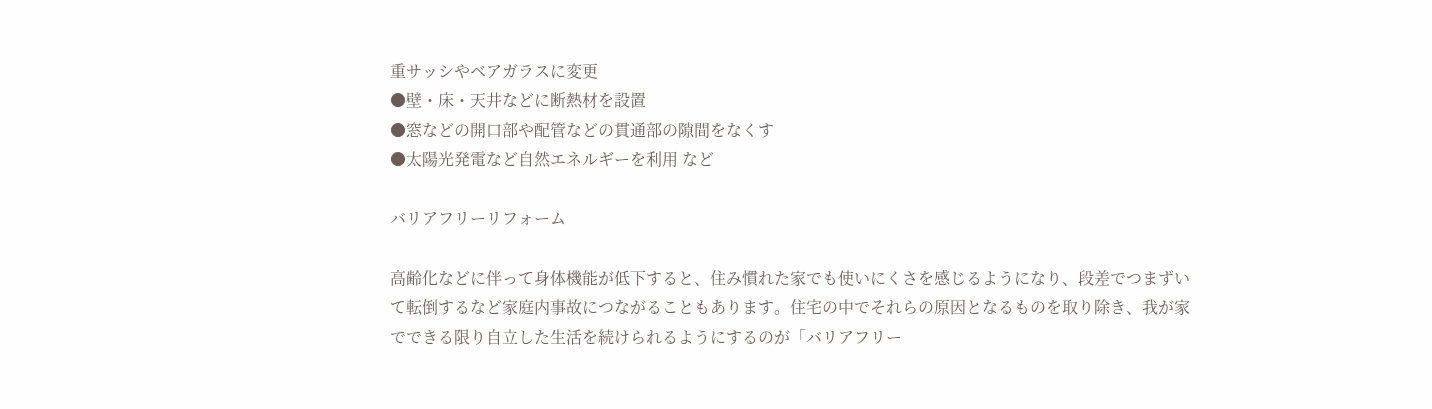重サッシやベアガラスに変更
●壁・床・天井などに断熱材を設置
●窓などの開口部や配管などの貫通部の隙間をなくす
●太陽光発電など自然エネルギーを利用 など

バリアフリーリフォーム

高齢化などに伴って身体機能が低下すると、住み慣れた家でも使いにくさを感じるようになり、段差でつまずいて転倒するなど家庭内事故につながることもあります。住宅の中でそれらの原因となるものを取り除き、我が家でできる限り自立した生活を続けられるようにするのが「バリアフリー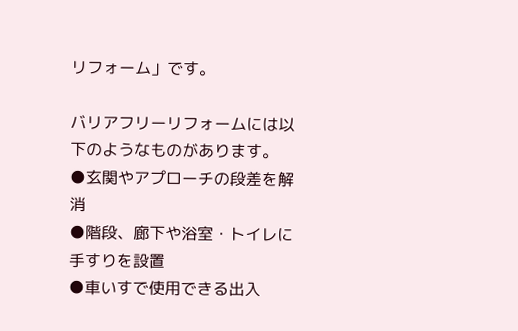リフォーム」です。

バリアフリーリフォームには以下のようなものがあります。
●玄関やアプローチの段差を解消
●階段、廊下や浴室・トイレに手すりを設置
●車いすで使用できる出入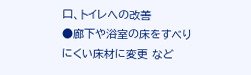口、トイレへの改善
●廊下や浴室の床をすべりにくい床材に変更 など